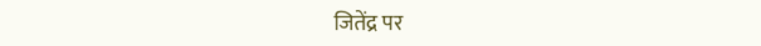जितेंद्र पर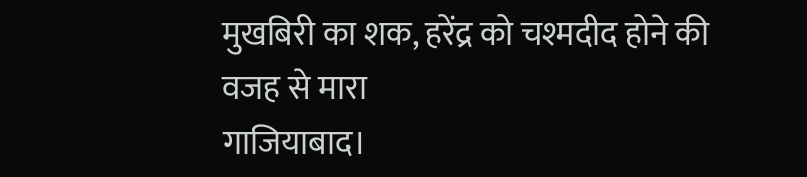मुखबिरी का शक, हरेंद्र को चश्मदीद होने की वजह से मारा
गाजियाबाद।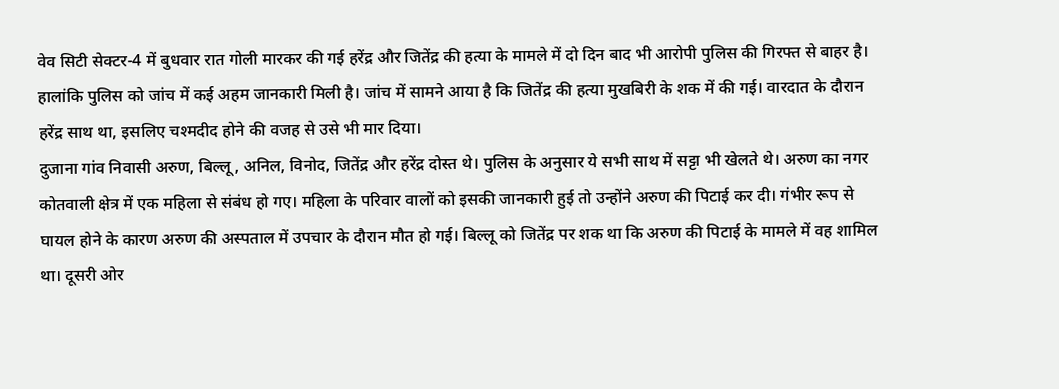वेव सिटी सेक्टर-4 में बुधवार रात गोली मारकर की गई हरेंद्र और जितेंद्र की हत्या के मामले में दो दिन बाद भी आरोपी पुलिस की गिरफ्त से बाहर है। हालांकि पुलिस को जांच में कई अहम जानकारी मिली है। जांच में सामने आया है कि जितेंद्र की हत्या मुखबिरी के शक में की गई। वारदात के दौरान हरेंद्र साथ था, इसलिए चश्मदीद होने की वजह से उसे भी मार दिया।
दुजाना गांव निवासी अरुण, बिल्लू, अनिल, विनोद, जितेंद्र और हरेंद्र दोस्त थे। पुलिस के अनुसार ये सभी साथ में सट्टा भी खेलते थे। अरुण का नगर कोतवाली क्षेत्र में एक महिला से संबंध हो गए। महिला के परिवार वालों को इसकी जानकारी हुई तो उन्होंने अरुण की पिटाई कर दी। गंभीर रूप से घायल होने के कारण अरुण की अस्पताल में उपचार के दौरान मौत हो गई। बिल्लू को जितेंद्र पर शक था कि अरुण की पिटाई के मामले में वह शामिल था। दूसरी ओर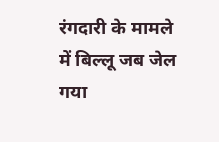रंगदारी के मामले में बिल्लू जब जेल गया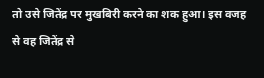तो उसे जितेंद्र पर मुखबिरी करने का शक हुआ। इस वजह से वह जितेंद्र से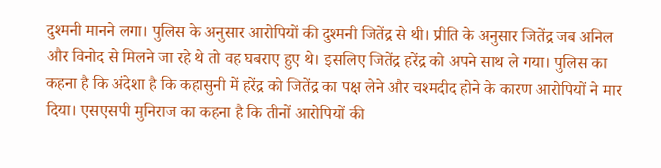दुश्मनी मानने लगा। पुलिस के अनुसार आरोपियों की दुश्मनी जितेंद्र से थी। प्रीति के अनुसार जितेंद्र जब अनिल और विनोद से मिलने जा रहे थे तो वह घबराए हुए थे। इसलिए जितेंद्र हरेंद्र को अपने साथ ले गया। पुलिस का कहना है कि अंदेशा है कि कहासुनी में हरेंद्र को जितेंद्र का पक्ष लेने और चश्मदीद होने के कारण आरोपियों ने मार दिया। एसएसपी मुनिराज का कहना है कि तीनों आरोपियों की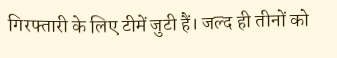गिरफ्तारी के लिए टीमें जुटी हैं। जल्द ही तीनों को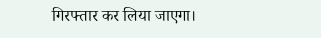गिरफ्तार कर लिया जाएगा।